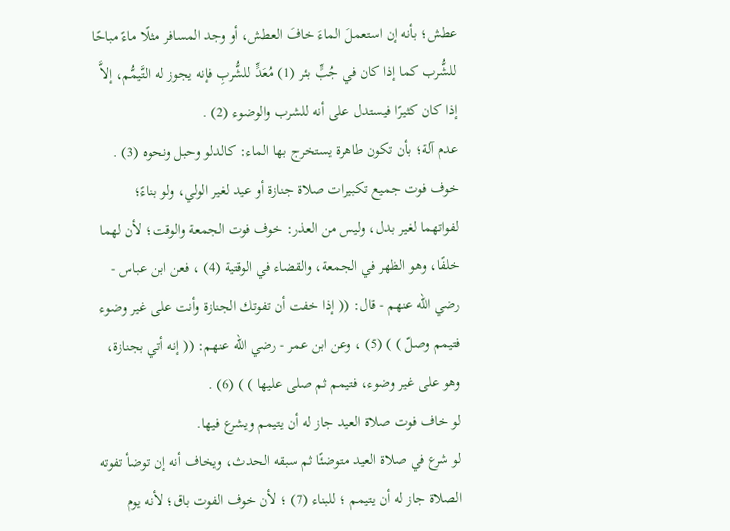عطش؛ بأنه إن استعملَ الماءَ خافَ العطش، أو وجد المسافر مثلًا ماءً مباحًا للشُّرب كما إذا كان في جُبٍّ بئر (1) مُعَدٍّ للشُّربِ فإنه يجوز له التَّيمُّم، إلاَّ إذا كان كثيرًا فيستدل على أنه للشرب والوضوء (2) .
عدم آلة؛ بأن تكون طاهرة يستخرج بها الماء: كالدلو وحبل ونحوه (3) .
خوف فوت جميع تكبيرات صلاة جنازة أو عيد لغير الولي، ولو بناءً؛ لفواتهما لغير بدل، وليس من العذر: خوف فوت الجمعة والوقت؛ لأن لهما خلفًا، وهو الظهر في الجمعة، والقضاء في الوقتية (4) ، فعن ابن عباس - رضي الله عنهم - قال: (( إذا خفت أن تفوتك الجنازة وأنت على غير وضوء فتيمم وصلّ ) ) (5) ، وعن ابن عمر - رضي الله عنهم: (( إنه أتي بجنازة، وهو على غير وضوء، فتيمم ثم صلى عليها ) ) (6) .
لو خاف فوت صلاة العيد جاز له أن يتيمم ويشرع فيها.
لو شرع في صلاة العيد متوضئًا ثم سبقه الحدث، ويخاف أنه إن توضأ تفوته الصلاة جاز له أن يتيمم ؛ للبناء (7) ؛ لأن خوف الفوت باق؛ لأنه يوم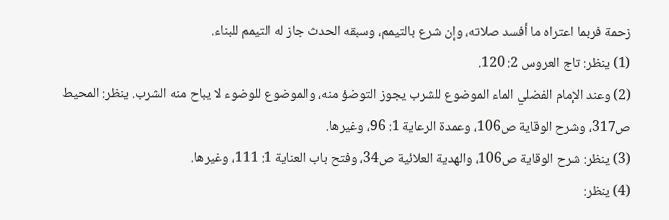زحمة فربما اعتراه ما أفسد صلاته، وإن شرع بالتيمم، وسبقه الحدث جاز له التيمم للبناء.
(1) ينظر: تاج العروس 2: 120.
(2) وعند الإمام الفضلي الماء الموضوع للشرب يجوز التوضؤ منه، والموضوع للوضوء لا يباح منه الشرب. ينظر: المحيط ص317، وشرح الوقاية ص106، وعمدة الرعاية 1: 96، وغيرها.
(3) ينظر: شرح الوقاية ص106، والهدية العلائية ص34، وفتح باب العناية 1: 111، وغيرها.
(4) ينظر: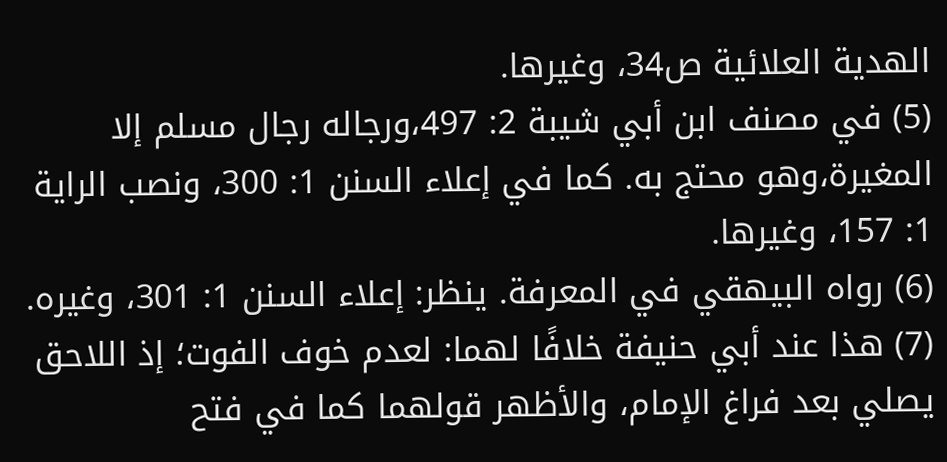الهدية العلائية ص34، وغيرها.
(5) في مصنف ابن أبي شيبة 2: 497،ورجاله رجال مسلم إلا المغيرة،وهو محتج به. كما في إعلاء السنن 1: 300، ونصب الراية 1: 157، وغيرها.
(6) رواه البيهقي في المعرفة. ينظر: إعلاء السنن 1: 301، وغيره.
(7) هذا عند أبي حنيفة خلافًا لهما: لعدم خوف الفوت؛ إذ اللاحق يصلي بعد فراغ الإمام، والأظهر قولهما كما في فتح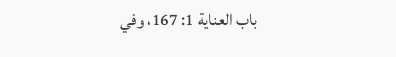باب العناية 1: 167، وفي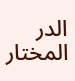الدر المختار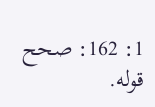1: 162: صحح قوله.